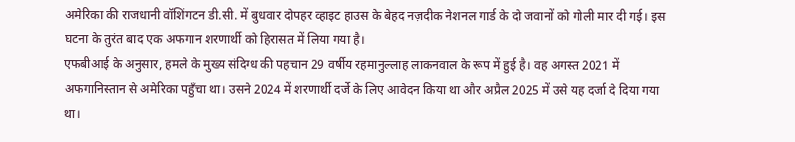अमेरिका की राजधानी वॉशिंगटन डी.सी. में बुधवार दोपहर व्हाइट हाउस के बेहद नज़दीक नेशनल गार्ड के दो जवानों को गोली मार दी गई। इस घटना के तुरंत बाद एक अफगान शरणार्थी को हिरासत में लिया गया है।
एफबीआई के अनुसार, हमले के मुख्य संदिग्ध की पहचान 29 वर्षीय रहमानुल्लाह लाकनवाल के रूप में हुई है। वह अगस्त 2021 में अफगानिस्तान से अमेरिका पहुँचा था। उसने 2024 में शरणार्थी दर्जे के लिए आवेदन किया था और अप्रैल 2025 में उसे यह दर्जा दे दिया गया था।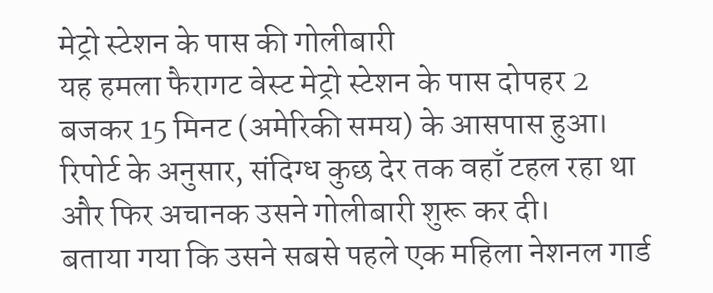मेट्रो स्टेशन के पास की गोलीबारी
यह हमला फैरागट वेस्ट मेट्रो स्टेशन के पास दोपहर 2 बजकर 15 मिनट (अमेरिकी समय) के आसपास हुआ। रिपोर्ट के अनुसार, संदिग्ध कुछ देर तक वहाँ टहल रहा था और फिर अचानक उसने गोलीबारी शुरू कर दी।
बताया गया कि उसने सबसे पहले एक महिला नेशनल गार्ड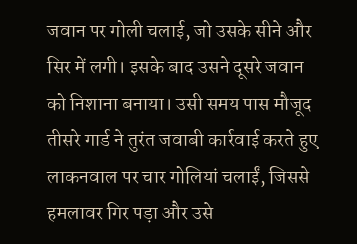जवान पर गोली चलाई, जो उसके सीने और सिर में लगी। इसके बाद उसने दूसरे जवान को निशाना बनाया। उसी समय पास मौजूद तीसरे गार्ड ने तुरंत जवाबी कार्रवाई करते हुए लाकनवाल पर चार गोलियां चलाईं, जिससे हमलावर गिर पड़ा और उसे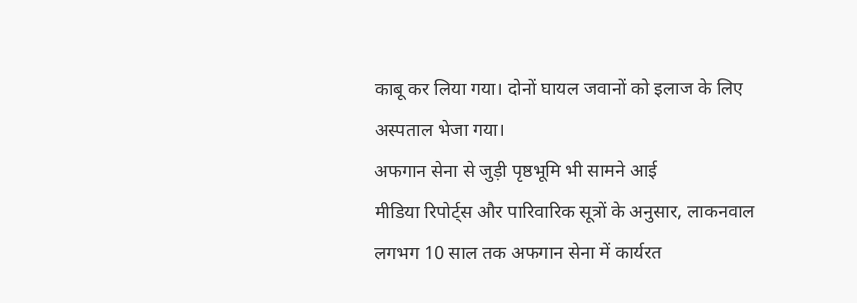काबू कर लिया गया। दोनों घायल जवानों को इलाज के लिए अस्पताल भेजा गया।
अफगान सेना से जुड़ी पृष्ठभूमि भी सामने आई
मीडिया रिपोर्ट्स और पारिवारिक सूत्रों के अनुसार, लाकनवाल लगभग 10 साल तक अफगान सेना में कार्यरत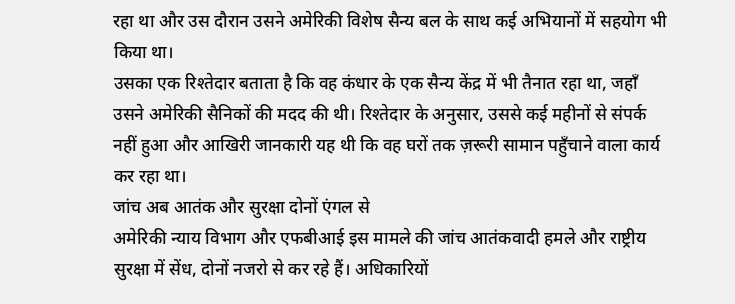रहा था और उस दौरान उसने अमेरिकी विशेष सैन्य बल के साथ कई अभियानों में सहयोग भी किया था।
उसका एक रिश्तेदार बताता है कि वह कंधार के एक सैन्य केंद्र में भी तैनात रहा था, जहाँ उसने अमेरिकी सैनिकों की मदद की थी। रिश्तेदार के अनुसार, उससे कई महीनों से संपर्क नहीं हुआ और आखिरी जानकारी यह थी कि वह घरों तक ज़रूरी सामान पहुँचाने वाला कार्य कर रहा था।
जांच अब आतंक और सुरक्षा दोनों एंगल से
अमेरिकी न्याय विभाग और एफबीआई इस मामले की जांच आतंकवादी हमले और राष्ट्रीय सुरक्षा में सेंध, दोनों नजरो से कर रहे हैं। अधिकारियों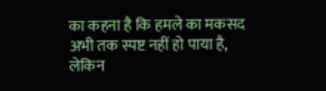का कहना है कि हमले का मकसद अभी तक स्पष्ट नहीं हो पाया है, लेकिन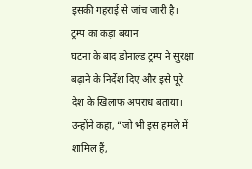इसकी गहराई से जांच जारी है।
ट्रम्प का कड़ा बयान
घटना के बाद डोनाल्ड ट्रम्प ने सुरक्षा बढ़ाने के निर्देश दिए और इसे पूरे देश के खिलाफ अपराध बताया।
उन्होंने कहा, “जो भी इस हमले में शामिल हैं,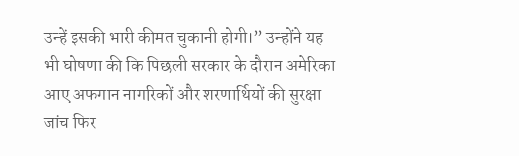उन्हें इसकी भारी कीमत चुकानी होगी।” उन्होंने यह भी घोषणा की कि पिछली सरकार के दौरान अमेरिका आए अफगान नागरिकों और शरणार्थियों की सुरक्षा जांच फिर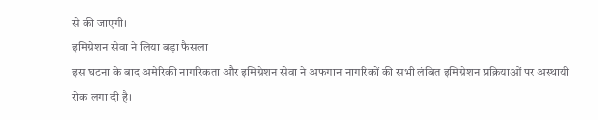से की जाएगी।
इमिग्रेशन सेवा ने लिया बड़ा फैसला
इस घटना के बाद अमेरिकी नागरिकता और इमिग्रेशन सेवा ने अफगान नागरिकों की सभी लंबित इमिग्रेशन प्रक्रियाओं पर अस्थायी रोक लगा दी है।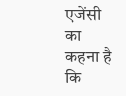एजेंसी का कहना है कि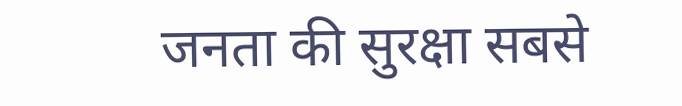जनता की सुरक्षा सबसे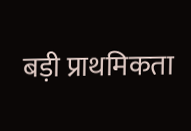बड़ी प्राथमिकता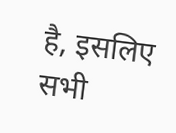है, इसलिए सभी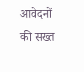आवेदनों की सख्त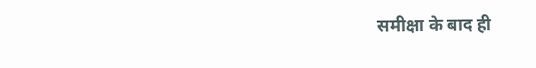समीक्षा के बाद ही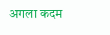अगला कदम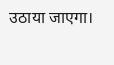उठाया जाएगा।